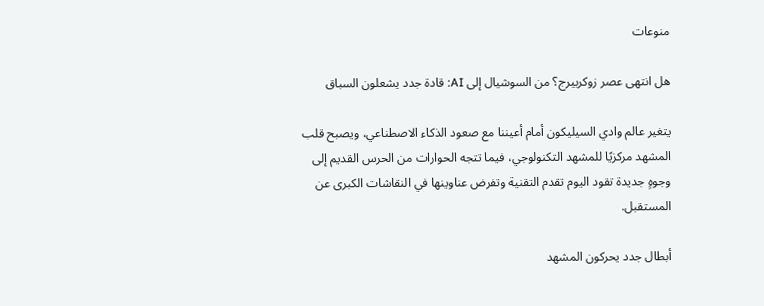منوعات

هل انتهى عصر زوكربيرج؟ من السوشيال إلى AI: قادة جدد يشعلون السباق

يتغير عالم وادي السيليكون أمام أعيننا مع صعود الذكاء الاصطناعي، ويصبح قلب المشهد مركزيًا للمشهد التكنولوجي، فيما تتجه الحوارات من الحرس القديم إلى وجوهٍ جديدة تقود اليوم تقدم التقنية وتفرض عناوينها في النقاشات الكبرى عن المستقبل.

أبطال جدد يحركون المشهد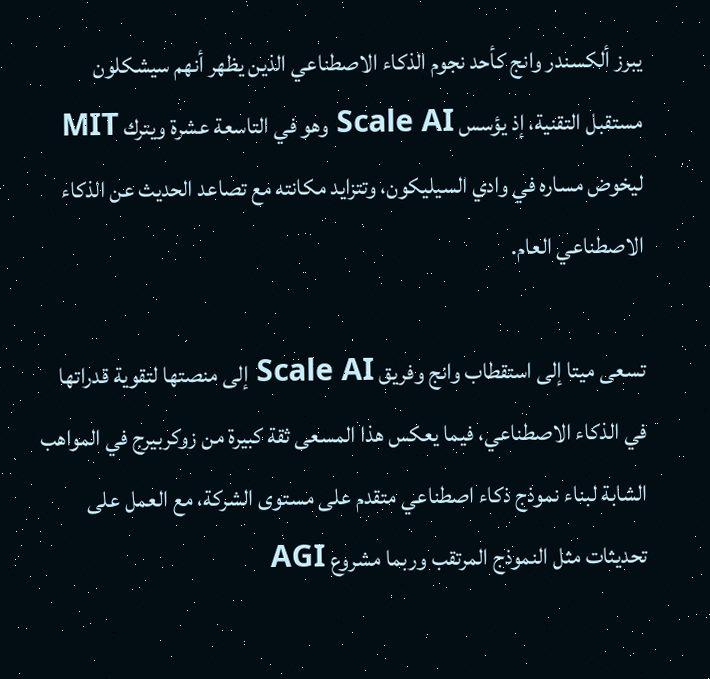يبرز ألكسندر وانج كأحد نجوم الذكاء الاصطناعي الذين يظهر أنهم سيشكلون مستقبل التقنية، إذ يؤسس Scale AI وهو في التاسعة عشرة ويترك MIT ليخوض مساره في وادي السيليكون، وتتزايد مكانته مع تصاعد الحديث عن الذكاء الاصطناعي العام.

تسعى ميتا إلى استقطاب وانج وفريق Scale AI إلى منصتها لتقوية قدراتها في الذكاء الاصطناعي، فيما يعكس هذا المسعى ثقة كبيرة من زوكربيرج في المواهب الشابة لبناء نموذج ذكاء اصطناعي متقدم على مستوى الشركة، مع العمل على تحديثات مثل النموذج المرتقب وربما مشروع AGI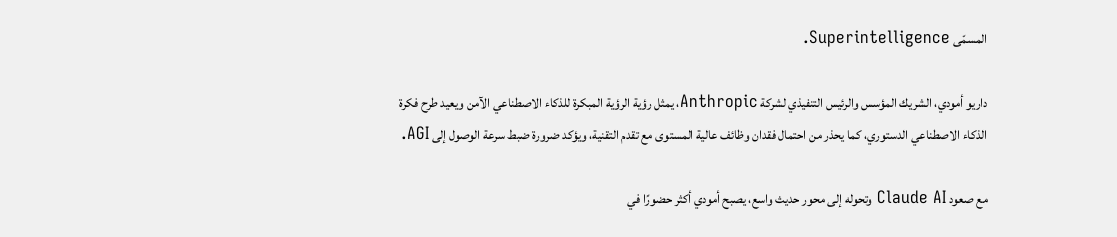المسمّى Superintelligence.

داريو أمودي، الشريك المؤسس والرئيس التنفيذي لشركة Anthropic، يمثل رؤية الرؤية المبكرة للذكاء الاصطناعي الآمن ويعيد طرح فكرة الذكاء الاصطناعي الدستوري، كما يحذر من احتمال فقدان وظائف عالية المستوى مع تقدم التقنية، ويؤكد ضرورة ضبط سرعة الوصول إلى AGI.

مع صعود Claude AI وتحوله إلى محور حديث واسع، يصبح أمودي أكثر حضورًا في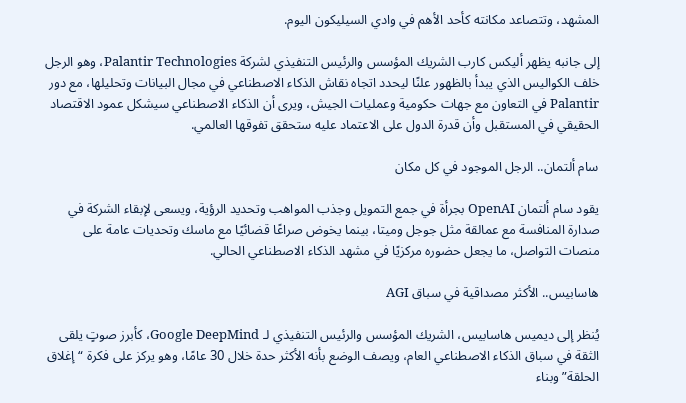المشهد، وتتصاعد مكانته كأحد الأهم في وادي السيليكون اليوم.

إلى جانبه يظهر أليكس كارب الشريك المؤسس والرئيس التنفيذي لشركة Palantir Technologies، وهو الرجل خلف الكواليس الذي يبدأ بالظهور علنًا ليحدد اتجاه نقاش الذكاء الاصطناعي في مجال البيانات وتحليلها، مع دور Palantir في التعاون مع جهات حكومية وعمليات الجيش، ويرى أن الذكاء الاصطناعي سيشكل عمود الاقتصاد الحقيقي في المستقبل وأن قدرة الدول على الاعتماد عليه ستحقق تفوقها العالمي.

سام ألتمان.. الرجل الموجود في كل مكان

يقود سام ألتمان OpenAI بجرأة في جمع التمويل وجذب المواهب وتحديد الرؤية، ويسعى لإبقاء الشركة في صدارة المنافسة مع عمالقة مثل جوجل وميتا، بينما يخوض صراعًا قضائيًا مع ماسك وتحديات عامة على منصات التواصل، ما يجعل حضوره مركزيًا في مشهد الذكاء الاصطناعي الحالي.

هاسابيس.. الأكثر مصداقية في سباق AGI

يُنظر إلى ديميس هاسابيس، الشريك المؤسس والرئيس التنفيذي لـ Google DeepMind، كأبرز صوتٍ يلقى الثقة في سباق الذكاء الاصطناعي العام، ويصف الوضع بأنه الأكثر حدة خلال 30 عامًا، وهو يركز على فكرة “إغلاق الحلقة” وبناء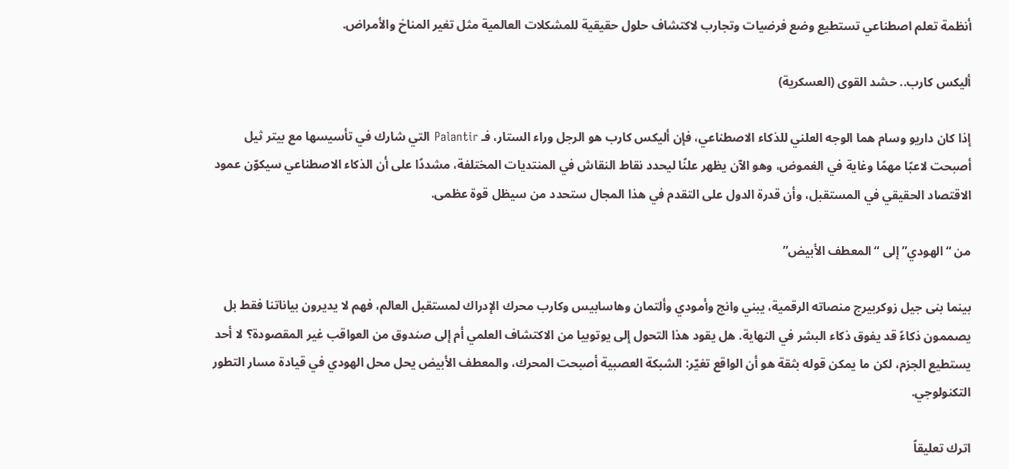أنظمة تعلم اصطناعي تستطيع وضع فرضيات وتجارب لاكتشاف حلول حقيقية للمشكلات العالمية مثل تغير المناخ والأمراض.

أليكس كارب.. حشد القوى (العسكرية)

إذا كان داريو وسام هما الوجه العلني للذكاء الاصطناعي، فإن أليكس كارب هو الرجل وراء الستار، فـ Palantir التي شارك في تأسيسها مع بيتر ثيل أصبحت لاعبًا مهمًا وغاية في الغموض، وهو الآن يظهر علنًا ليحدد نقاط النقاش في المنتديات المختلفة، مشددًا على أن الذكاء الاصطناعي سيكوّن عمود الاقتصاد الحقيقي في المستقبل، وأن قدرة الدول على التقدم في هذا المجال ستحدد من سيظل قوة عظمى.

من “الهودي” إلى “المعطف الأبيض”

بينما بنى جيل زوكربيرج منصاته الرقمية، يبني وانج وأمودي وألتمان وهاسابيس وكارب محرك الإدراك لمستقبل العالم، فهم لا يديرون بياناتنا فقط بل يصممون ذكاءً قد يفوق ذكاء البشر في النهاية. هل يقود هذا التحول إلى يوتوبيا من الاكتشاف العلمي أم إلى صندوق من العواقب غير المقصودة؟ لا أحد يستطيع الجزم، لكن ما يمكن قوله بثقة هو أن الواقع تغيّر: الشبكة العصبية أصبحت المحرك، والمعطف الأبيض يحل محل الهودي في قيادة مسار التطور التكنولوجي.

اترك تعليقاً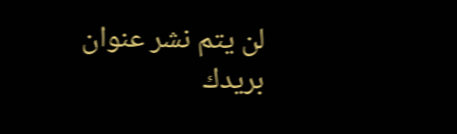لن يتم نشر عنوان بريدك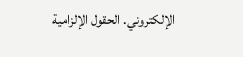الإلكتروني. الحقول الإلزامية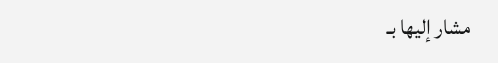مشار إليها بـ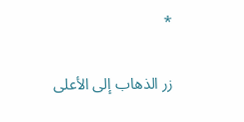*

زر الذهاب إلى الأعلى